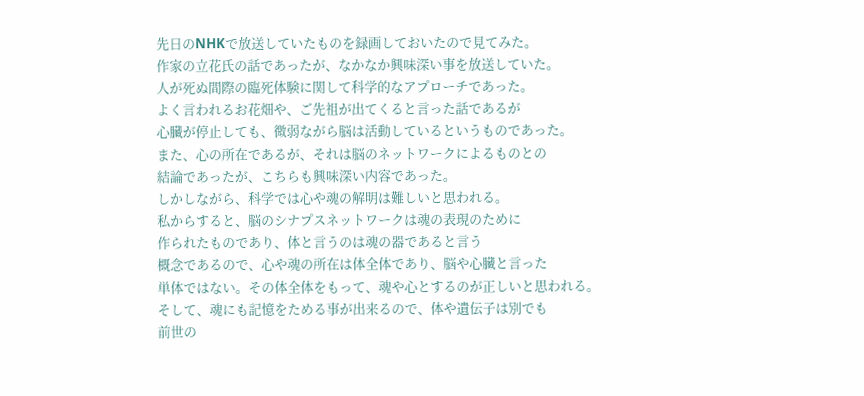先日のNHKで放送していたものを録画しておいたので見てみた。
作家の立花氏の話であったが、なかなか興味深い事を放送していた。
人が死ぬ間際の臨死体験に関して科学的なアプローチであった。
よく言われるお花畑や、ご先祖が出てくると言った話であるが
心臓が停止しても、微弱ながら脳は活動しているというものであった。
また、心の所在であるが、それは脳のネットワークによるものとの
結論であったが、こちらも興味深い内容であった。
しかしながら、科学では心や魂の解明は難しいと思われる。
私からすると、脳のシナプスネットワークは魂の表現のために
作られたものであり、体と言うのは魂の器であると言う
概念であるので、心や魂の所在は体全体であり、脳や心臓と言った
単体ではない。その体全体をもって、魂や心とするのが正しいと思われる。
そして、魂にも記憶をためる事が出来るので、体や遺伝子は別でも
前世の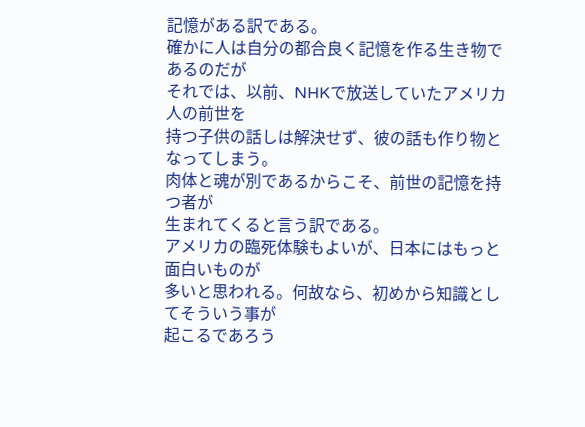記憶がある訳である。
確かに人は自分の都合良く記憶を作る生き物であるのだが
それでは、以前、NHKで放送していたアメリカ人の前世を
持つ子供の話しは解決せず、彼の話も作り物となってしまう。
肉体と魂が別であるからこそ、前世の記憶を持つ者が
生まれてくると言う訳である。
アメリカの臨死体験もよいが、日本にはもっと面白いものが
多いと思われる。何故なら、初めから知識としてそういう事が
起こるであろう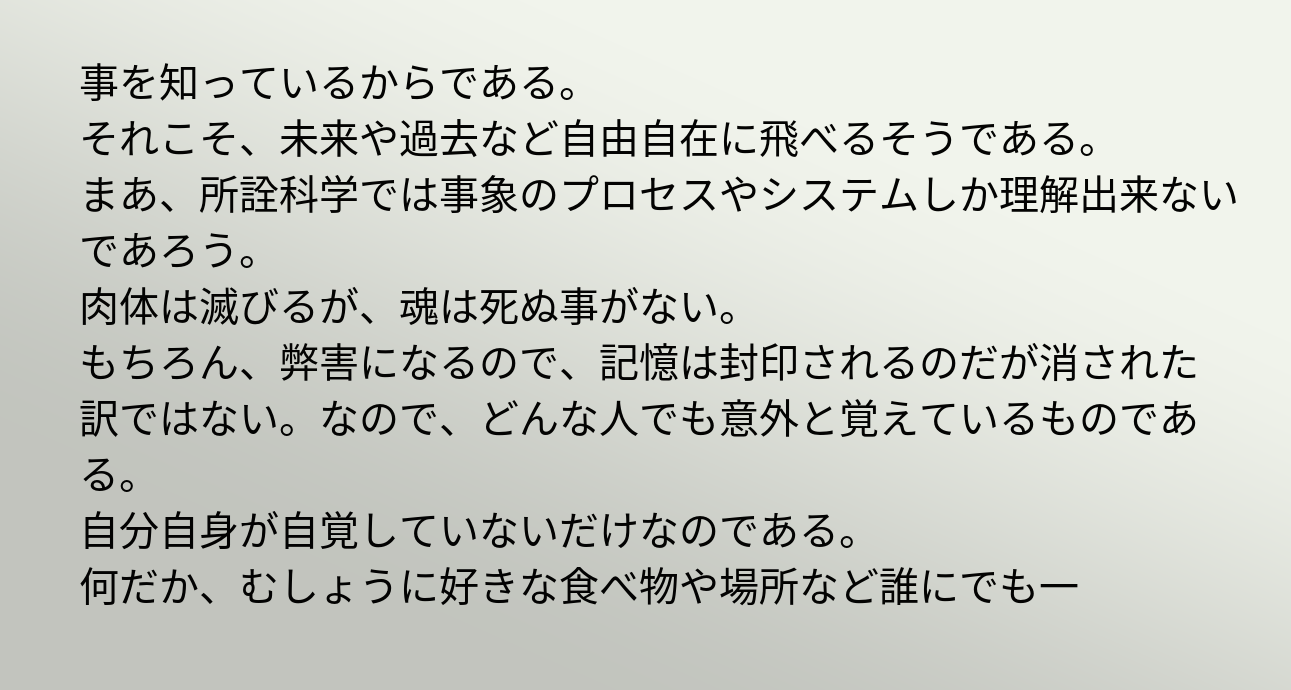事を知っているからである。
それこそ、未来や過去など自由自在に飛べるそうである。
まあ、所詮科学では事象のプロセスやシステムしか理解出来ないであろう。
肉体は滅びるが、魂は死ぬ事がない。
もちろん、弊害になるので、記憶は封印されるのだが消された
訳ではない。なので、どんな人でも意外と覚えているものである。
自分自身が自覚していないだけなのである。
何だか、むしょうに好きな食べ物や場所など誰にでも一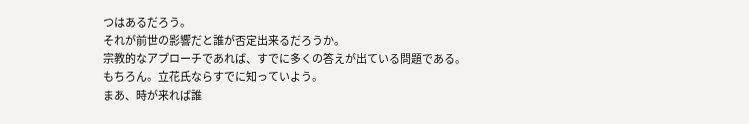つはあるだろう。
それが前世の影響だと誰が否定出来るだろうか。
宗教的なアプローチであれば、すでに多くの答えが出ている問題である。
もちろん。立花氏ならすでに知っていよう。
まあ、時が来れば誰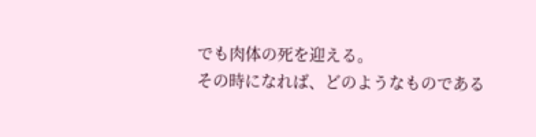でも肉体の死を迎える。
その時になれば、どのようなものである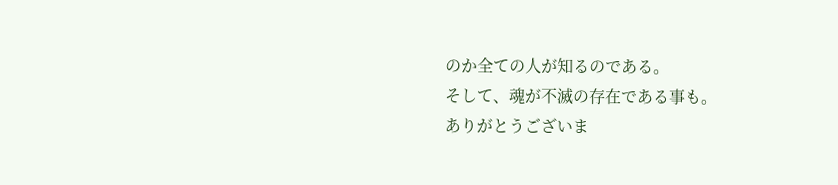のか全ての人が知るのである。
そして、魂が不滅の存在である事も。
ありがとうございま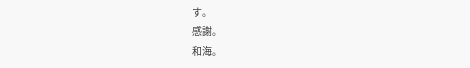す。
感謝。
和海。